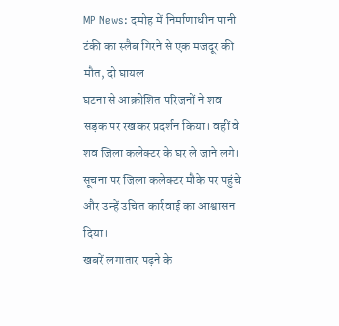MP News: दमोह में निर्माणाधीन पानी टंकी का स्लैब गिरने से एक मजदूर की मौत, दो घायल
घटना से आक्रोशित परिजनों ने शव सड़क पर रखकर प्रदर्शन किया। वहीं वे शव जिला कलेक्टर के घर ले जाने लगे। सूचना पर जिला कलेक्टर मौके पर पहुंचे और उन्हें उचित कार्रवाई का आश्वासन दिया।
खबरें लगातार पढ़ने के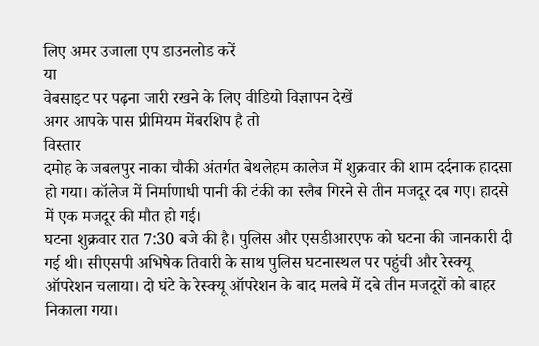लिए अमर उजाला एप डाउनलोड करें
या
वेबसाइट पर पढ़ना जारी रखने के लिए वीडियो विज्ञापन देखें
अगर आपके पास प्रीमियम मेंबरशिप है तो
विस्तार
दमोह के जबलपुर नाका चौकी अंतर्गत बेथलेहम कालेज में शुक्रवार की शाम दर्दनाक हादसा हो गया। कॉलेज में निर्माणाधी पानी की टंकी का स्लैब गिरने से तीन मजदूर दब गए। हादसे में एक मजदूर की मौत हो गई।
घटना शुक्रवार रात 7:30 बजे की है। पुलिस और एसडीआरएफ को घटना की जानकारी दी गई थी। सीएसपी अभिषेक तिवारी के साथ पुलिस घटनास्थल पर पहुंची और रेस्क्यू ऑपरेशन चलाया। दो घंटे के रेस्क्यू ऑपरेशन के बाद मलबे में दबे तीन मजदूरों को बाहर निकाला गया।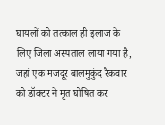घायलों को तत्काल ही इलाज के लिए जिला अस्पताल लाया गया है, जहां एक मजदूर बालमुकुंद रैकवार को डॉक्टर ने मृत घोषित कर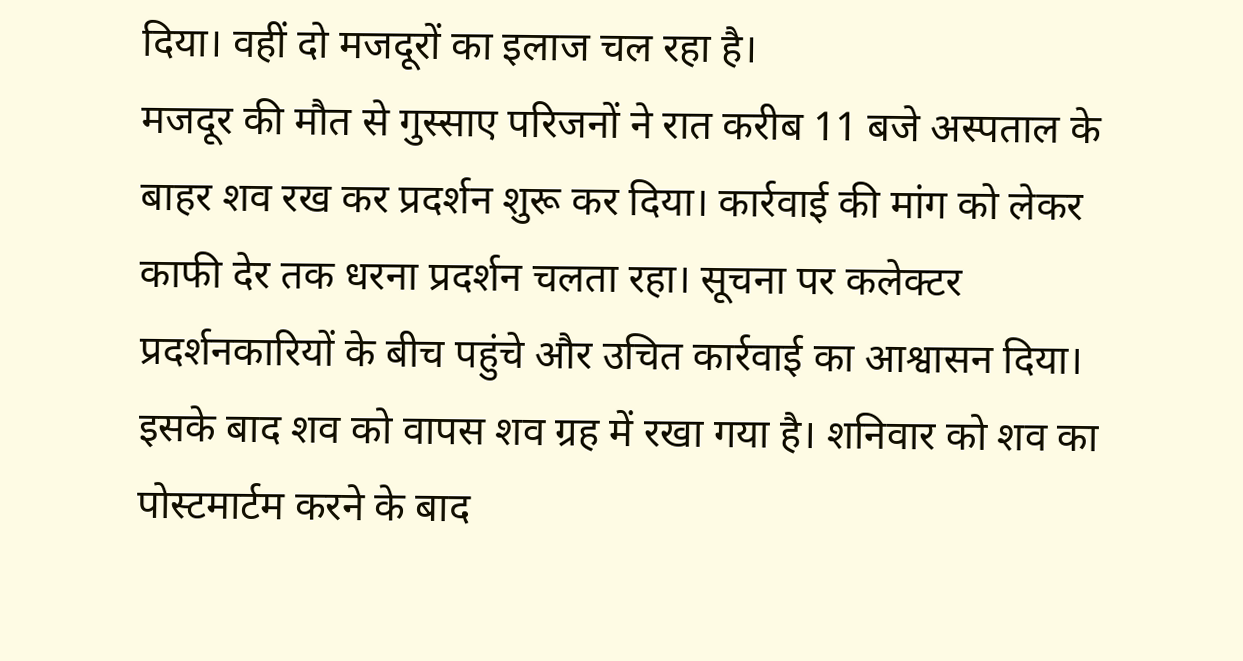दिया। वहीं दो मजदूरों का इलाज चल रहा है।
मजदूर की मौत से गुस्साए परिजनों ने रात करीब 11 बजे अस्पताल के बाहर शव रख कर प्रदर्शन शुरू कर दिया। कार्रवाई की मांग को लेकर काफी देर तक धरना प्रदर्शन चलता रहा। सूचना पर कलेक्टर प्रदर्शनकारियों के बीच पहुंचे और उचित कार्रवाई का आश्वासन दिया। इसके बाद शव को वापस शव ग्रह में रखा गया है। शनिवार को शव का पोस्टमार्टम करने के बाद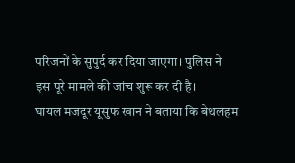परिजनों के सुपुर्द कर दिया जाएगा। पुलिस ने इस पूरे मामले की जांच शुरू कर दी है।
घायल मजदूर यूसुफ खान ने बताया कि बेथलहम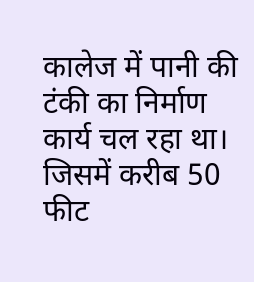कालेज में पानी की टंकी का निर्माण कार्य चल रहा था। जिसमें करीब 50 फीट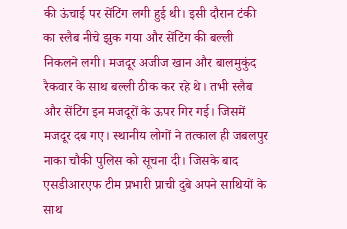की ऊंचाई पर सेंटिंग लगी हुई थी। इसी दौरान टंकी का स्लैब नीचे झुक गया और सेंटिंग की बल्ली निकलने लगी। मजदूर अजीज खान और बालमुकुंद रैकवार के साथ बल्ली ठीक कर रहे थे। तभी स्लैब और सेंटिंग इन मजदूरों के ऊपर गिर गई। जिसमें मजदूर दब गए। स्थानीय लोगों ने तत्काल ही जबलपुर नाका चौकी पुलिस को सूचना दी। जिसके बाद एसडीआरएफ टीम प्रभारी प्राची दुबे अपने साथियों के साथ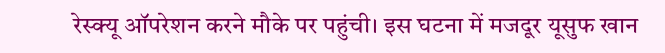रेस्क्यू ऑपरेशन करने मौके पर पहुंची। इस घटना में मजदूर यूसुफ खान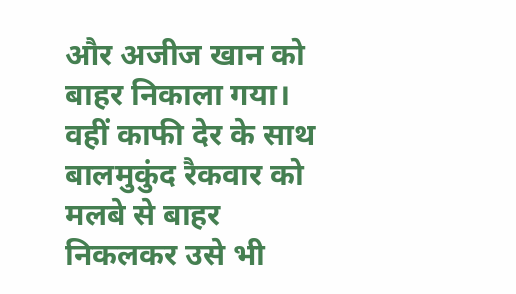और अजीज खान को बाहर निकाला गया। वहीं काफी देर के साथ बालमुकुंद रैकवार को मलबे से बाहर निकलकर उसे भी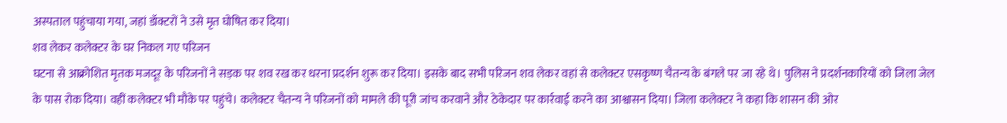अस्पताल पहुंचाया गया, जहां डॉक्टरों ने उसे मृत घोषित कर दिया।
शव लेकर कलेक्टर के घर निकल गए परिजन
घटना से आक्रोशित मृतक मजदूर के परिजनों ने सड़क पर शव रख कर धरना प्रदर्शन शुरू कर दिया। इसके बाद सभी परिजन शव लेकर वहां से कलेक्टर एसकृष्ण चैतन्य के बंगले पर जा रहे थे। पुलिस ने प्रदर्शनकारियों को जिला जेल के पास रोक दिया। वहीं कलेक्टर भी मौके पर पहुंचे। कलेक्टर चैतन्य ने परिजनों को मामले की पूरी जांच करवाने और ठेकेदार पर कार्रवाई करने का आश्वासन दिया। जिला कलेक्टर ने कहा कि शासन की ओर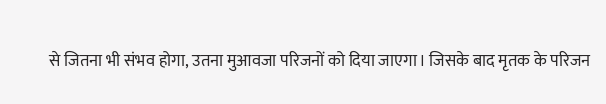से जितना भी संभव होगा, उतना मुआवजा परिजनों को दिया जाएगा। जिसके बाद मृतक के परिजन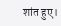शांत हुए।